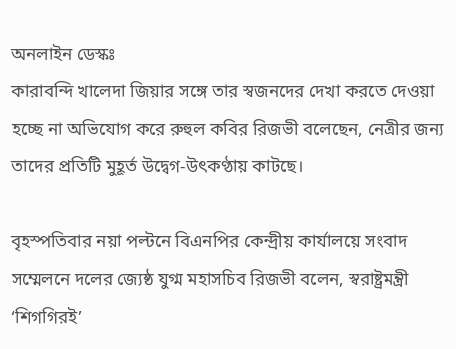অনলাইন ডেস্কঃ
কারাবন্দি খালেদা জিয়ার সঙ্গে তার স্বজনদের দেখা করতে দেওয়া হচ্ছে না অভিযোগ করে রুহুল কবির রিজভী বলেছেন, নেত্রীর জন্য তাদের প্রতিটি মুহূর্ত উদ্বেগ-উৎকণ্ঠায় কাটছে।

বৃহস্পতিবার নয়া পল্টনে বিএনপির কেন্দ্রীয় কার্যালয়ে সংবাদ সম্মেলনে দলের জ্যেষ্ঠ যুগ্ম মহাসচিব রিজভী বলেন, স্বরাষ্ট্রমন্ত্রী ‘শিগগিরই’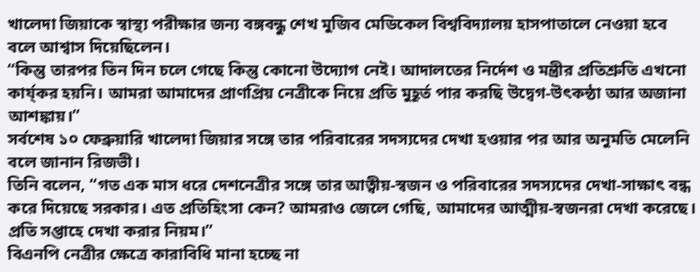খালেদা জিয়াকে স্বাস্থ্য পরীক্ষার জন্য বঙ্গবন্ধু শেখ মুজিব মেডিকেল বিশ্ববিদ্যালয় হাসপাতালে নেওয়া হবে বলে আশ্বাস দিয়েছিলেন।
“কিন্তু তারপর তিন দিন চলে গেছে কিন্তু কোনো উদ্যোগ নেই। আদালতের নির্দেশ ও মন্ত্রীর প্রতিশ্রুতি এখনো কার্য্কর হয়নি। আমরা আমাদের প্রাণপ্রিয় নেত্রীকে নিয়ে প্রতি মুহূর্ত পার করছি উদ্বেগ-উৎকন্ঠা আর অজানা আশঙ্কায়।”
সর্বশেষ ১০ ফেব্রুয়ারি খালেদা জিয়ার সঙ্গে তার পরিবারের সদস্যদের দেখা হওয়ার পর আর অনুমতি মেলেনি বলে জানান রিজভী।
তিনি বলেন, “গত এক মাস ধরে দেশনেত্রীর সঙ্গে তার আত্বীয়-স্বজন ও পরিবারের সদস্যদের দেখা-সাক্ষাৎ বন্ধ করে দিয়েছে সরকার। এত প্রতিহিংসা কেন? আমরাও জেলে গেছি, আমাদের আত্মীয়-স্বজনরা দেখা করেছে। প্রতি সপ্তাহে দেখা করার নিয়ম।”
বিএনপি নেত্রীর ক্ষেত্রে কারাবিধি মানা হচ্ছে না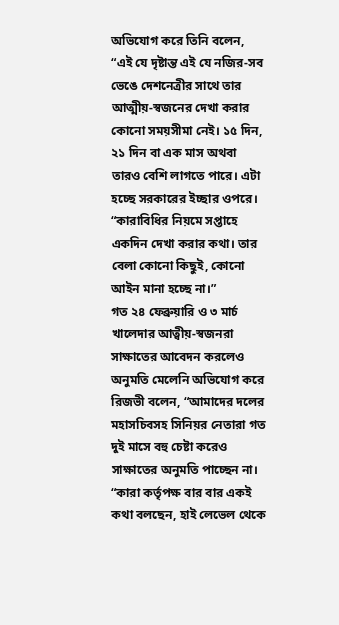অভিযোগ করে তিনি বলেন, “এই যে দৃষ্টান্ত এই যে নজির-সব ভেঙে দেশনেত্রীর সাথে তার আত্মীয়-স্বজনের দেখা করার কোনো সময়সীমা নেই। ১৫ দিন, ২১ দিন বা এক মাস অথবা তারও বেশি লাগতে পারে। এটা হচ্ছে সরকারের ইচ্ছার ওপরে।
“কারাবিধির নিয়মে সপ্তাহে একদিন দেখা করার কথা। তার বেলা কোনো কিছুই, কোনো আইন মানা হচ্ছে না।”
গত ২৪ ফেব্রুয়ারি ও ৩ মার্চ খালেদার আত্বীয়-স্বজনরা সাক্ষাতের আবেদন করলেও অনুমতি মেলেনি অভিযোগ করে রিজভী বলেন, “আমাদের দলের মহাসচিবসহ সিনিয়র নেতারা গত দুই মাসে বহু চেষ্টা করেও সাক্ষাতের অনুমতি পাচ্ছেন না।
“কারা কর্তৃপক্ষ বার বার একই কথা বলছেন, হাই লেভেল থেকে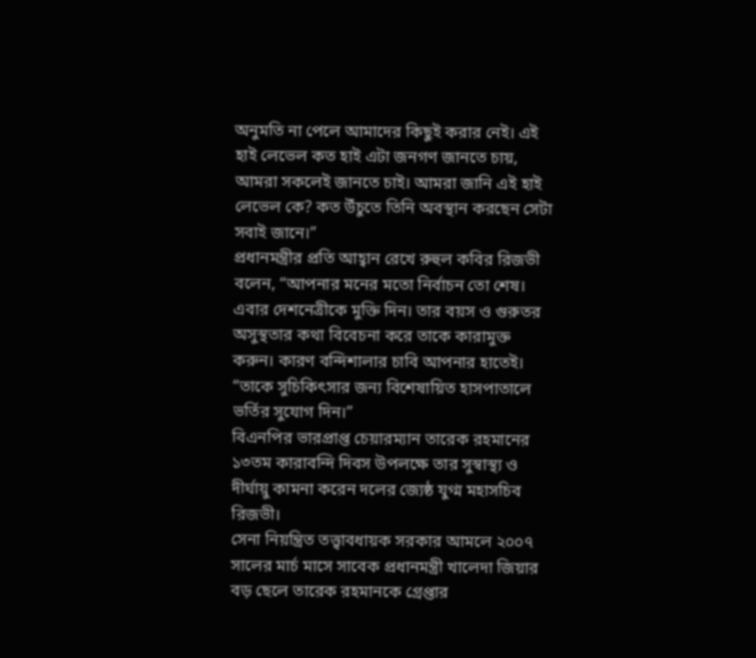অনুমতি না পেলে আমাদের কিছুই করার নেই। এই হাই লেভেল কত হাই এটা জনগণ জানতে চায়, আমরা সকলেই জানতে চাই। আমরা জানি এই হাই লেভেল কে? কত উঁচুতে তিনি অবস্থান করছেন সেটা সবাই জানে।”
প্রধানমন্ত্রীর প্রতি আহ্বান রেখে রুহুল কবির রিজভী বলেন, “আপনার মনের মতো নির্বাচন তো শেষ। এবার দেশনেত্রীকে মুক্তি দিন। তার বয়স ও গুরুতর অসুস্থতার কথা বিবেচনা করে তাকে কারামুক্ত করুন। কারণ বন্দিশালার চাবি আপনার হাতেই।
“তাকে সুচিকিৎসার জন্য বিশেষায়িত হাসপাতালে ভর্তির সুযোগ দিন।”
বিএনপির ভারপ্রাপ্ত চেয়ারম্যান তারেক রহমানের ১৩তম কারাবন্দি দিবস উপলক্ষে তার সুস্বাস্থ্য ও দীর্ঘায়ু কামনা করেন দলের জ্যেষ্ঠ যুগ্ম মহাসচিব রিজভী।
সেনা নিয়ন্ত্রিত তত্ত্বাবধায়ক সরকার আমলে ২০০৭ সালের মার্চ মাসে সাবেক প্রধানমন্ত্রী খালেদা জিয়ার বড় ছেলে তারেক রহমানকে গ্রেপ্তার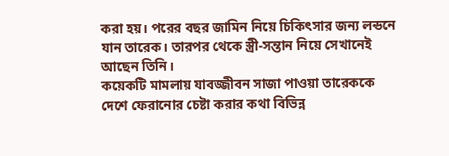করা হয়। পরের বছর জামিন নিয়ে চিকিৎসার জন্য লন্ডনে যান তারেক। তারপর থেকে স্ত্রী-সন্তান নিয়ে সেখানেই আছেন তিনি।
কয়েকটি মামলায় যাবজ্জীবন সাজা পাওয়া তারেককে দেশে ফেরানোর চেষ্টা করার কথা বিভিন্ন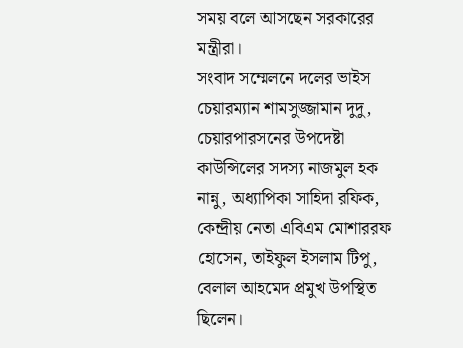সময় বলে আসছেন সরকারের মন্ত্রীরা।
সংবাদ সম্মেলনে দলের ভাইস চেয়ারম্যান শামসুজ্জামান দুদু, চেয়ারপারসনের উপদেষ্টা কাউন্সিলের সদস্য নাজমুল হক নান্নু, অধ্যাপিকা সাহিদা রফিক, কেন্দ্রীয় নেতা এবিএম মোশাররফ হোসেন, তাইফুল ইসলাম টিপু, বেলাল আহমেদ প্রমুখ উপস্থিত ছিলেন।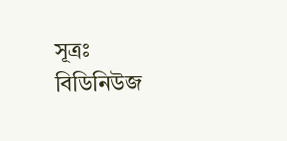সূত্রঃ বিডিনিউজ